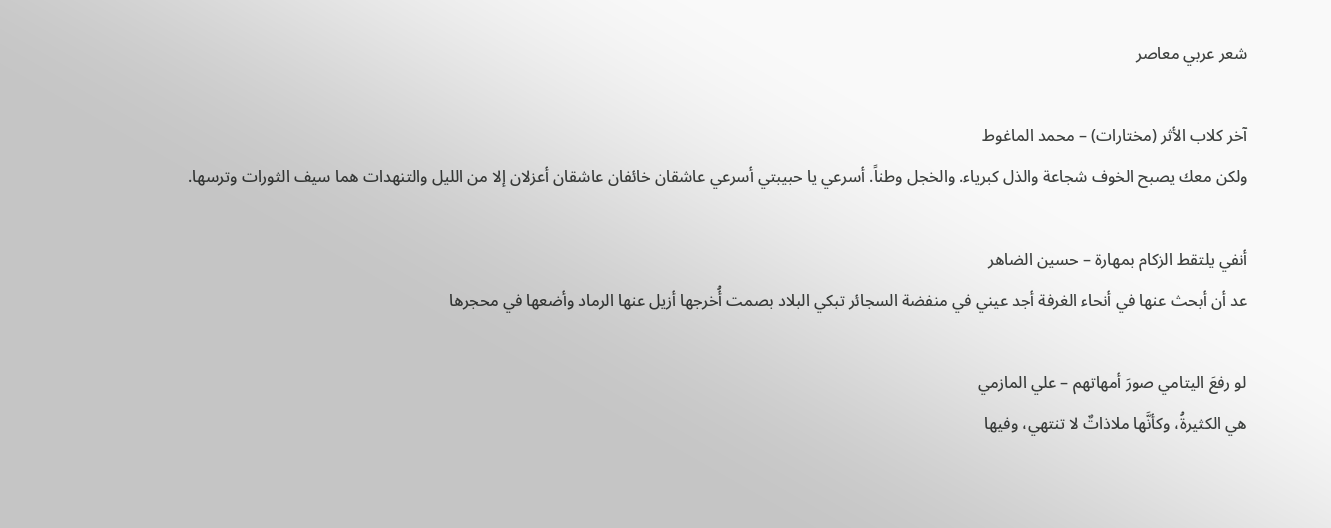شعر عربي معاصر

آخر كلاب الأثر (مختارات) – محمد الماغوط
ولكن معك يصبح الخوف شجاعة والذل كبرياء. والخجل وطناً. أسرعي يا حبيبتي أسرعي عاشقان خائفان عاشقان أعزلان إلا من الليل والتنهدات هما سيف الثورات وترسها.

أنفي يلتقط الزكام بمهارة – حسين الضاهر
عد أن أبحث عنها في أنحاء الغرفة أجد عيني في منفضة السجائر تبكي البلاد بصمت أُخرجها أزيل عنها الرماد وأضعها في محجرها

لو رفعَ اليتامي صورَ أمهاتهم – علي المازمي
هي الكثيرةُ، وكأنَّها ملاذاتٌ لا تنتهي، وفيها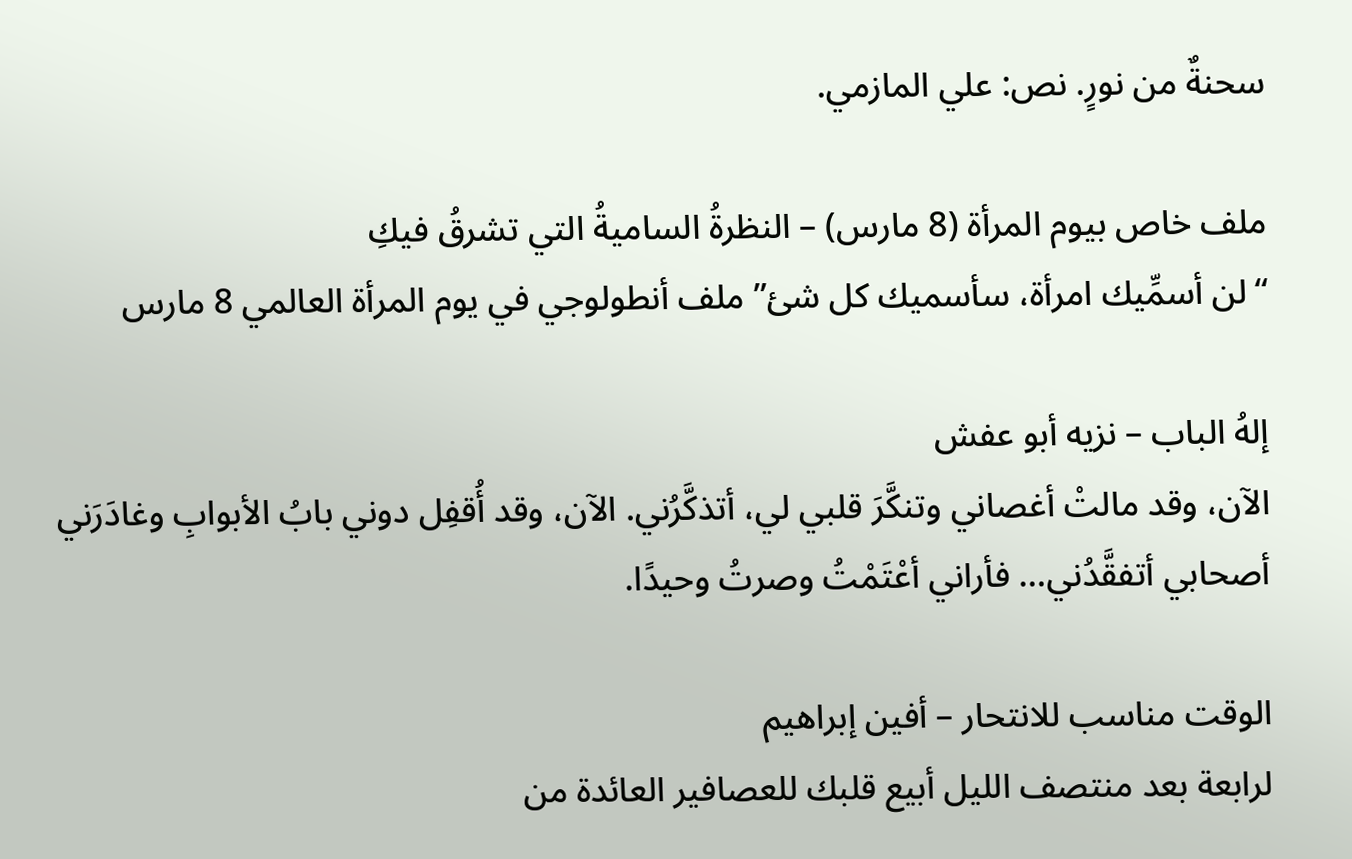سحنةٌ من نورٍ. نص: علي المازمي.

ملف خاص بيوم المرأة (8 مارس) – النظرةُ الساميةُ التي تشرقُ فيكِ
“لن أسمِّيك امرأة، سأسميك كل شئ” ملف أنطولوجي في يوم المرأة العالمي 8 مارس

إلهُ الباب – نزيه أبو عفش
الآن، وقد مالتْ أغصاني وتنكَّرَ قلبي لي، أتذكَّرُني. الآن، وقد أُقفِل دوني بابُ الأبوابِ وغادَرَني أصحابي أتفقَّدُني… فأراني أعْتَمْتُ وصرتُ وحيدًا.

الوقت مناسب للانتحار – أفين إبراهيم
لرابعة بعد منتصف الليل أبيع قلبك للعصافير العائدة من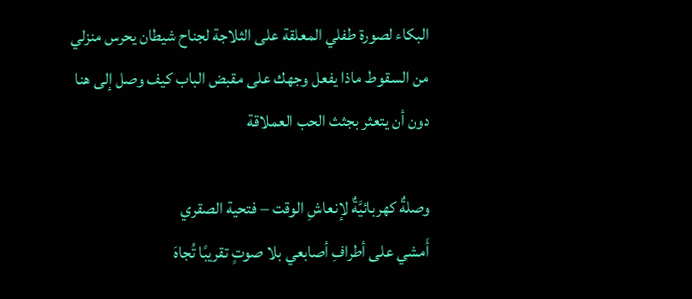البكاء لصورة طفلي المعلقة على الثلاجة لجناح شيطان يحرس منزلي من السقوط ماذا يفعل وجهك على مقبض الباب كيف وصل إلى هنا دون أن يتعثر بجثث الحب العملاقة

وصلةٌ كهربائيَّةٌ لإنعاشِ الوقت – فتحية الصقري
أَمشي على أطرافِ أصابعي بلا صوتٍ تقريبًا تُجاهَ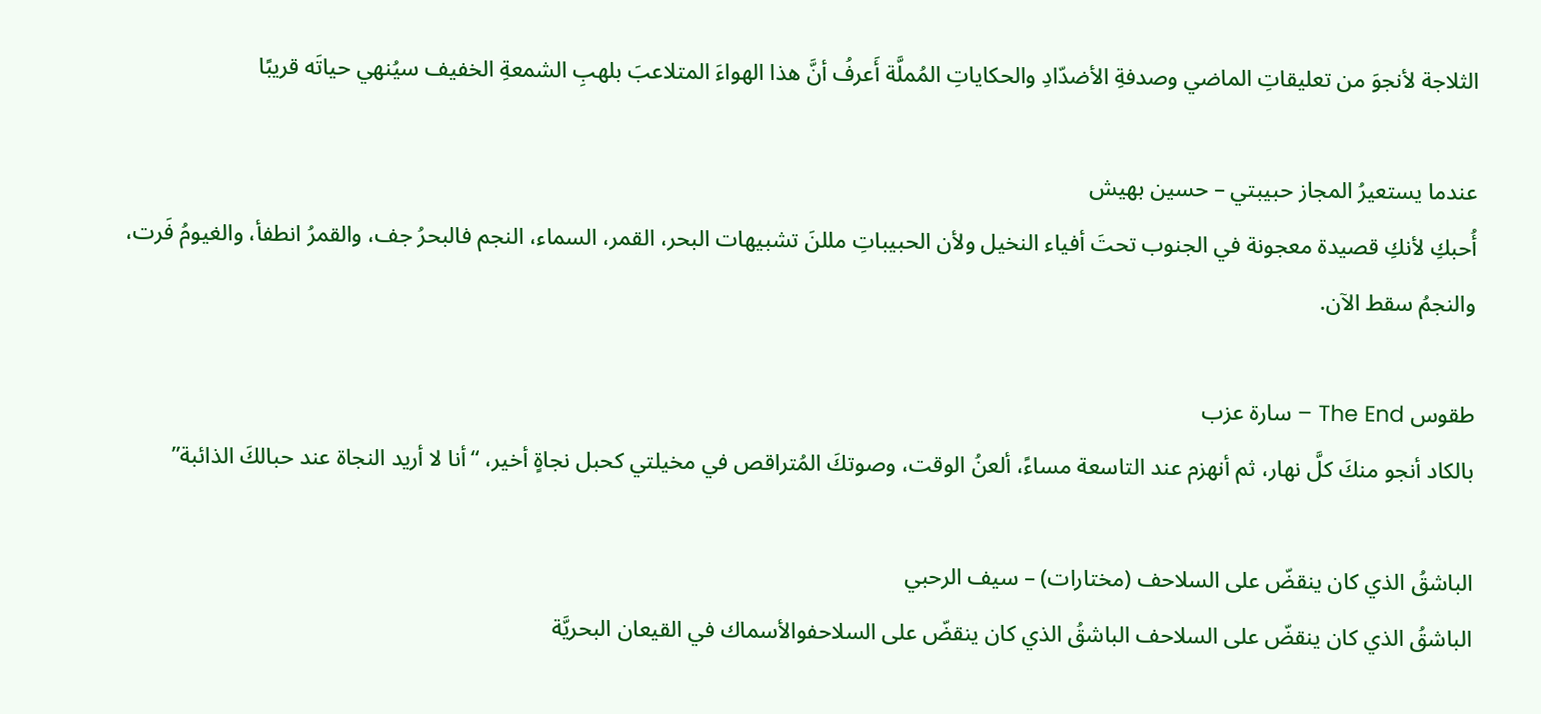الثلاجة لأنجوَ من تعليقاتِ الماضي وصدفةِ الأضدّادِ والحكاياتِ المُملَّة أَعرفُ أنَّ هذا الهواءَ المتلاعبَ بلهبِ الشمعةِ الخفيف سيُنهي حياتَه قريبًا

عندما يستعيرُ المجاز حبيبتي – حسين بهيش
أُحبكِ لأنكِ قصيدة معجونة في الجنوب تحتَ أفياء النخيل ولأن الحبيباتِ مللنَ تشبيهات البحر، القمر، السماء، النجم فالبحرُ جف، والقمرُ انطفأ، والغيومُ فَرت، والنجمُ سقط الآن.

طقوس The End – سارة عزب
بالكاد أنجو منكَ كلَّ نهار، ثم أنهزم عند التاسعة مساءً، ألعنُ الوقت، وصوتكَ المُتراقص في مخيلتي كحبل نجاةٍ أخير، “أنا لا أريد النجاة عند حبالكَ الذائبة”

الباشقُ الذي كان ينقضّ على السلاحف (مختارات) – سيف الرحبي
الباشقُ الذي كان ينقضّ على السلاحف الباشقُ الذي كان ينقضّ على السلاحفوالأسماك في القيعان البحريَّة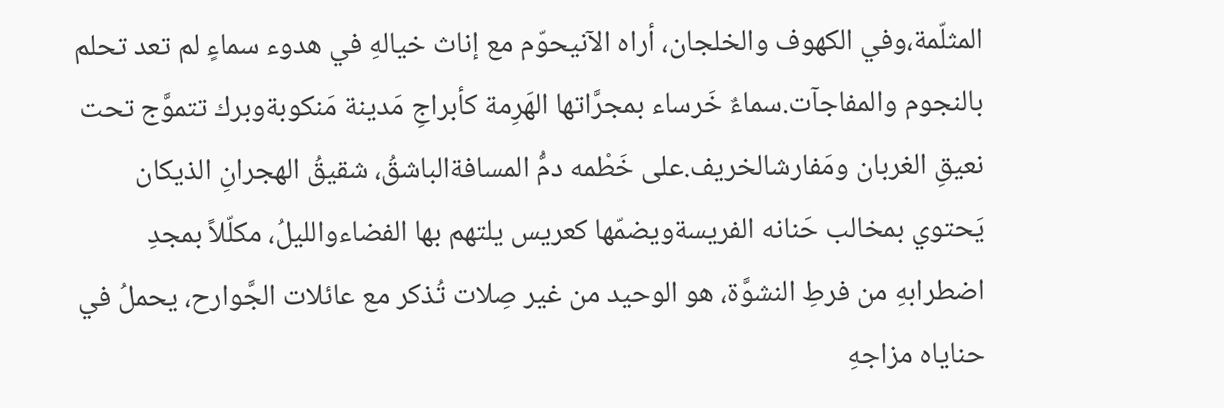المثلّمة،وفي الكهوف والخلجان، أراه الآنيحوّم مع إناث خيالهِ في هدوء سماءٍ لم تعد تحلم بالنجوم والمفاجآت.سماءٌ خَرساء بمجرَّاتها الهَرِمة كأبراجِ مَدينة مَنكوبةوبرك تتموَّج تحت نعيقِ الغربان ومَفارشالخريف.على خَطْمه دمُّ المسافةالباشقُ، شقيقُ الهجرانِ الذيكان يَحتوي بمخالب حَنانه الفريسةويضمّها كعريس يلتهم بها الفضاءوالليلُ، مكلّلاً بمجدِ اضطرابهِ من فرطِ النشوَّة، هو الوحيد من غير صِلات تُذكر مع عائلات الجَّوارح، يحملُ في حناياه مزاجهِ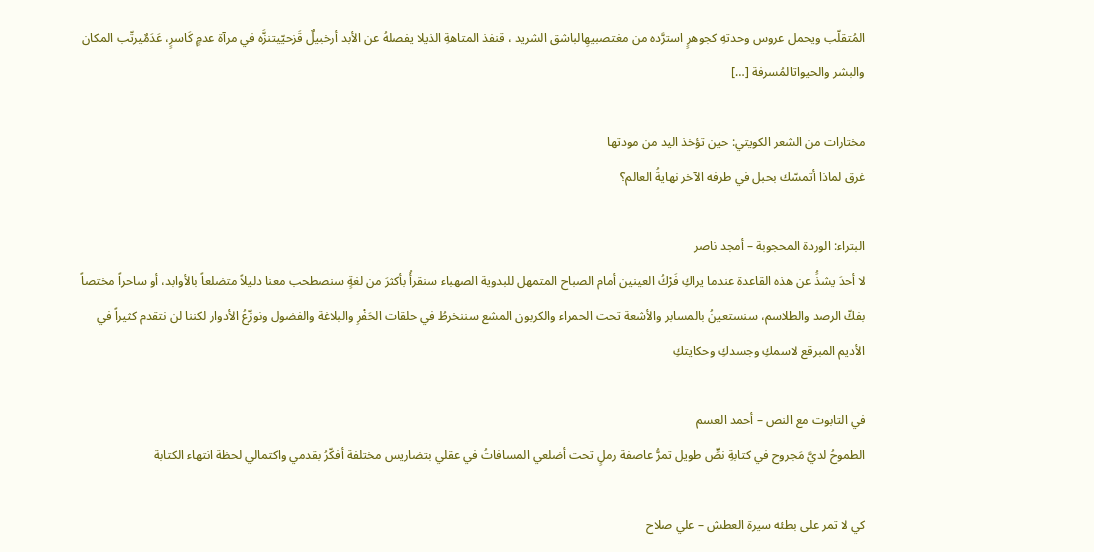المُتقلّب ويحمل عروس وحدتهِ كجوهرٍ استرَّده من مغتصبيهِالباشق الشريد ، قنفذ المتاهةِ الذيلا يفصلهُ عن الأبد أرخبيلٌ قَزحيّيتنزَّه في مرآة عدمٍ كَاسرٍ، عَدَمٌيرتّب المكان والبشر والحيواتالمُسرفة […]

مختارات من الشعر الكويتي: حين تؤخذ اليد من مودتها
غرق لماذا أتمسّك بحبل في طرفه الآخر نهايةُ العالم؟

البتراء: الوردة المحجوبة – أمجد ناصر
لا أحدَ يشذَُ عن هذه القاعدة عندما يراكِ فَرْكُ العينين أمام الصباح المتمهل للبدوية الصهباء سنقرأُ بأكثرَ من لغةٍ سنصطحب معنا دليلاً متضلعاً بالأوابد، أو ساحراً مختصاً بفكّ الرصد والطلاسم، سنستعينُ بالمسابر والأشعة تحت الحمراء والكربون المشع سننخرطُ في حلقات الحَفْرِ والبلاغة والفضول ونوزّعُ الأدوار لكننا لن نتقدم كثيراً في الأديم المبرقع لاسمكِ وجسدكِ وحكايتكِ

في التابوت مع النص – أحمد العسم
الطموحُ لديَّ مَجروح في كتابةِ نصٍّ طويل تمرُّ عاصفة رملٍ تحت أضلعي المسافاتُ في عقلي بتضاريس مختلفة أفكّرُ بقدمي واكتمالي لحظة انتهاء الكتابة

كي لا تمر على بطئه سيرة العطش – علي صلاح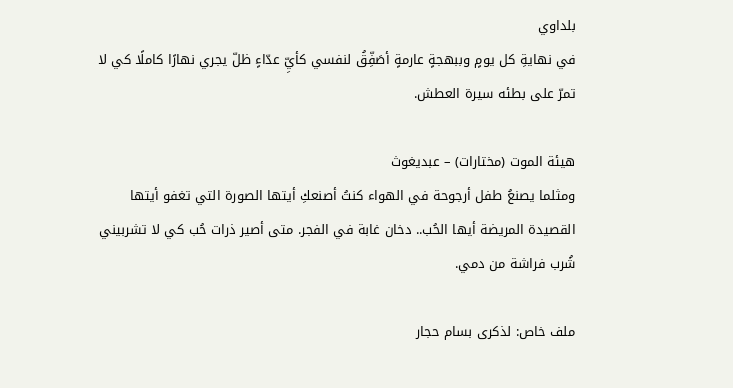بلداوي
في نهايةِ كل يومٍ وببهجةٍ عارمةٍ أصَفِّقُ لنفسي كأيِّ عدّاءٍ ظلّ يجري نهارًا كاملًا كي لا تمرّ على بطئه سيرة العطش.

هيئة الموت (مختارات) – عبديغوث
ومثلما يصنعُ طفل أرجوحة في الهواء كنتُ أصنعكِ أيتها الصورة التي تغفو أيتها القصيدة المريضة أيها الحُب.. دخان غابة في الفجر. متى أصير ذرات حُب كي لا تشربيني شُرب فراشة من دمي.

ملف خاص: لذكرى بسام حجار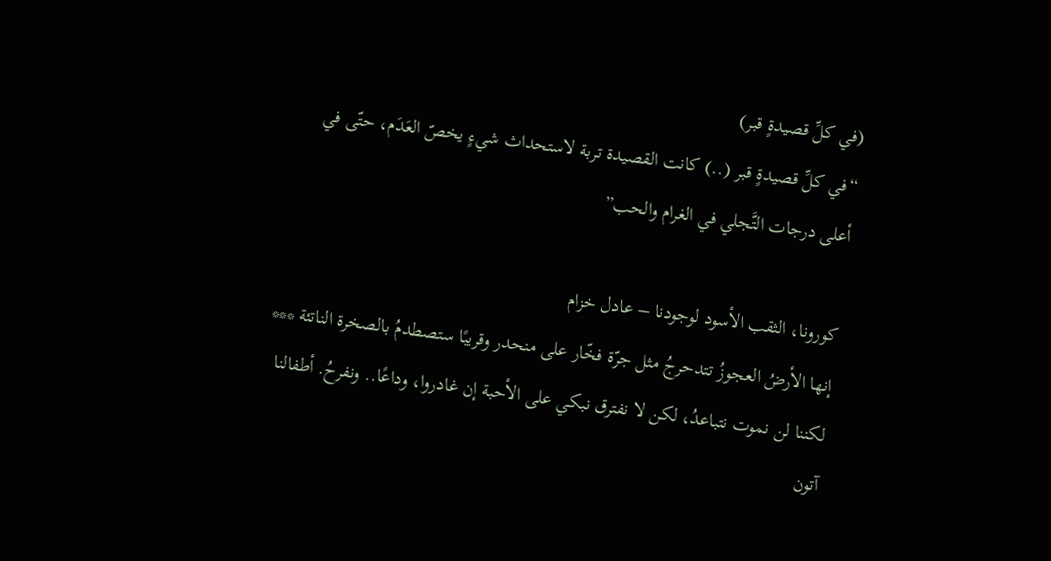(في كلِّ قصيدةٍ قبر)
“في كلِّ قصيدةٍ قبر (..) كانت القصيدة تربة لاستحداث شيءٍ يخصّ العَدَم، حتّى في أعلى درجات التَّجلي في الغرام والحب”

كورونا، الثقب الأسود لوجودنا – عادل خزام
إنها الأرضُ العجوزُ تتدحرجُ مثل جرّة فخّار على منحدر وقريبًا ستصطدمُ بالصخرة الناتئة *** لكننا لن نموت نتباعدُ، لكن لا نفترق نبكي على الأحبة إن غادروا، وداعًا.. ونفرحُ. أطفالنا آتون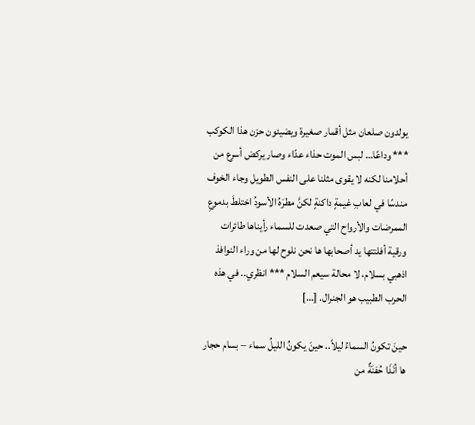يولدون صلعان مثل أقمار صغيرة ويضيئون حزن هذا الكوكب *** وداعًا… لبس الموت حذاء عدّاء وصار يركض أسرع من أحلامنا لكنه لا يقوى مثلنا على النفس الطويل وجاء الخوف مندسًا في لعابِ غيمةٍ داكنةٍ لكنَّ مطرَهُ الأسودُ اختلطَ بدموعِ الممرضات والأرواح التي صعدت للسماء رأيناها طائرات ورقية أفلتتها يد أصحابها ها نحن نلوح لها من وراء النوافذ اذهبي بسلام، لا محالة سيعم السلام *** انظري.. في هذه الحرب الطبيب هو الجنرال. […]

حينَ تكونُ السماءُ ليلاً.. حينَ يكونُ الليلُ سماء – بسام حجار
ها أنَذَا حُفنَةٌ من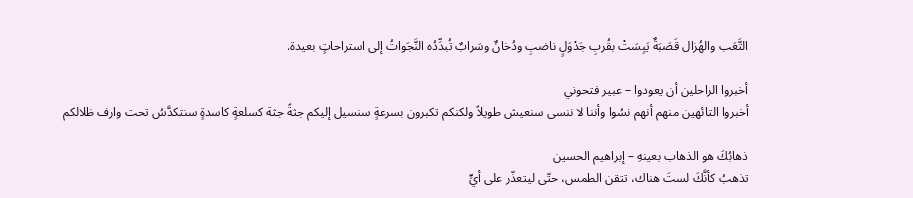التَّعَب والهُزال قَصَبَةٌ یَبِسَتْ بقُربِ جَدْوَلٍ ناضبِ ودُخانٌ وسَرابٌ تُبدِّدُه النَّجَواتُ إلى استراحاتٍ بعيدة.

أخبروا الراحلين أن يعودوا – عبير فتحوني
أخبروا التائهين منهم أنهم نسُوا وأننا لا ننسى سنعيش طويلاً ولكنكم تكبرون بسرعةٍ سنسيل إليكم جثةً جثة كسلعةٍ كاسدةٍ سنتكدَّسُ تحت وارف ظلالكم

ذهابُكَ هو الذهاب بعينهِ – إبراهيم الحسين
تذهبُ كأنَّكَ لستَ هناك، تتقن الطمس، حتّى ليتعذّر على أيٍّ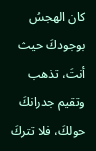كان الهجسُ بوجودكَ حيث أنتَ، تذهب وتقيم جدرانكَ حولكَ، فلا تتركَ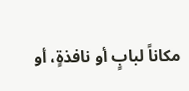مكاناً لبابٍ أو نافذةٍ، أو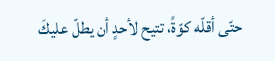حتّى أقلّه كوّةً، تتيح لأحدٍ أن يطلّ عليكَ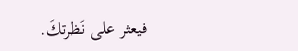فيعثر على نَظرتكَ.